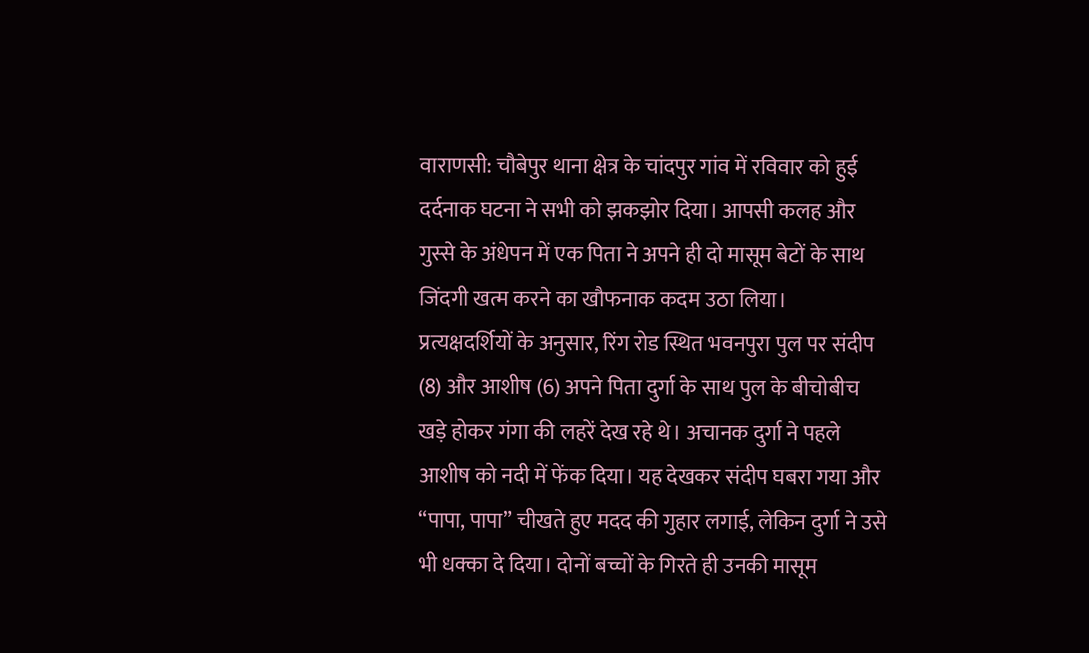वाराणसी: चौबेपुर थाना क्षेत्र के चांदपुर गांव में रविवार को हुई दर्दनाक घटना ने सभी को झकझोर दिया। आपसी कलह और गुस्से के अंधेपन में एक पिता ने अपने ही दो मासूम बेटों के साथ जिंदगी खत्म करने का खौफनाक कदम उठा लिया।
प्रत्यक्षदर्शियों के अनुसार, रिंग रोड स्थित भवनपुरा पुल पर संदीप (8) और आशीष (6) अपने पिता दुर्गा के साथ पुल के बीचोबीच खड़े होकर गंगा की लहरें देख रहे थे। अचानक दुर्गा ने पहले आशीष को नदी में फेंक दिया। यह देखकर संदीप घबरा गया और “पापा, पापा” चीखते हुए मदद की गुहार लगाई, लेकिन दुर्गा ने उसे भी धक्का दे दिया। दोनों बच्चों के गिरते ही उनकी मासूम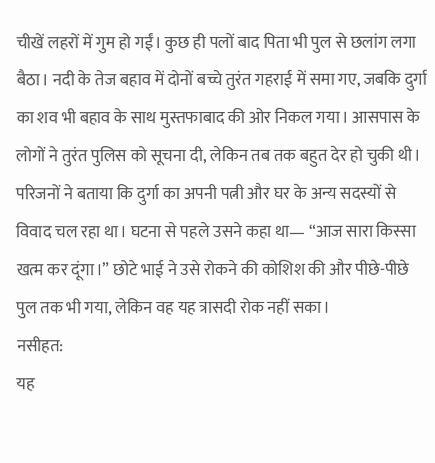चीखें लहरों में गुम हो गईं। कुछ ही पलों बाद पिता भी पुल से छलांग लगा बैठा। नदी के तेज बहाव में दोनों बच्चे तुरंत गहराई में समा गए, जबकि दुर्गा का शव भी बहाव के साथ मुस्तफाबाद की ओर निकल गया। आसपास के लोगों ने तुरंत पुलिस को सूचना दी, लेकिन तब तक बहुत देर हो चुकी थी। परिजनों ने बताया कि दुर्गा का अपनी पत्नी और घर के अन्य सदस्यों से विवाद चल रहा था। घटना से पहले उसने कहा था— “आज सारा किस्सा खत्म कर दूंगा।” छोटे भाई ने उसे रोकने की कोशिश की और पीछे-पीछे पुल तक भी गया, लेकिन वह यह त्रासदी रोक नहीं सका।
नसीहत:
यह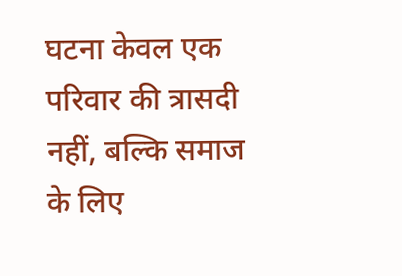घटना केवल एक परिवार की त्रासदी नहीं, बल्कि समाज के लिए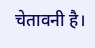चेतावनी है।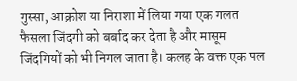गुस्सा, आक्रोश या निराशा में लिया गया एक गलत फैसला जिंदगी को बर्बाद कर देता है और मासूम जिंदगियों को भी निगल जाता है। कलह के वक्त एक पल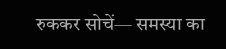रुककर सोचें— समस्या का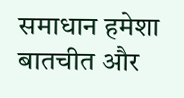समाधान हमेशा बातचीत और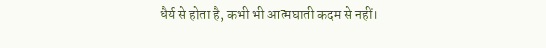धैर्य से होता है, कभी भी आत्मघाती कदम से नहीं।